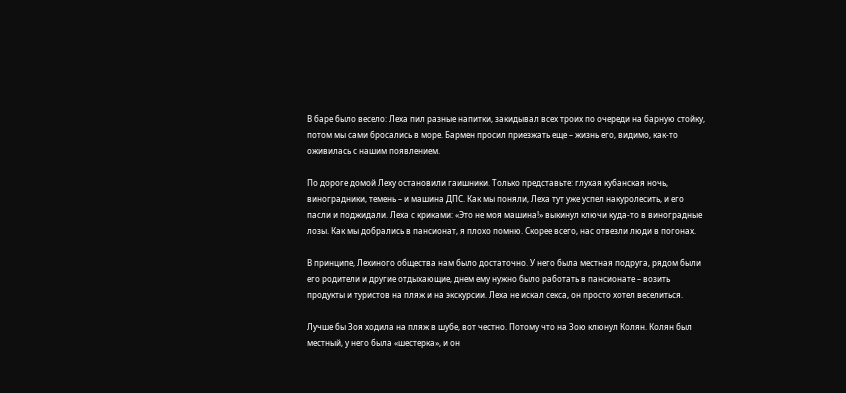В баре было весело: Леха пил разные напитки, закидывал всех троих по очереди на барную стойку, потом мы сами бросались в море. Бармен просил приезжать еще – жизнь его, видимо, как-то оживилась с нашим появлением.

По дороге домой Леху остановили гаишники. Только представьте: глухая кубанская ночь, виноградники, темень – и машина ДПС. Как мы поняли, Леха тут уже успел накуролесить, и его пасли и поджидали. Леха с криками: «Это не моя машина!» выкинул ключи куда-то в виноградные лозы. Как мы добрались в пансионат, я плохо помню. Скорее всего, нас отвезли люди в погонах.

В принципе, Лехиного общества нам было достаточно. У него была местная подруга, рядом были его родители и другие отдыхающие, днем ему нужно было работать в пансионате – возить продукты и туристов на пляж и на экскурсии. Леха не искал секса, он просто хотел веселиться.

Лучше бы Зоя ходила на пляж в шубе, вот честно. Потому что на Зою клюнул Колян. Колян был местный, у него была «шестерка», и он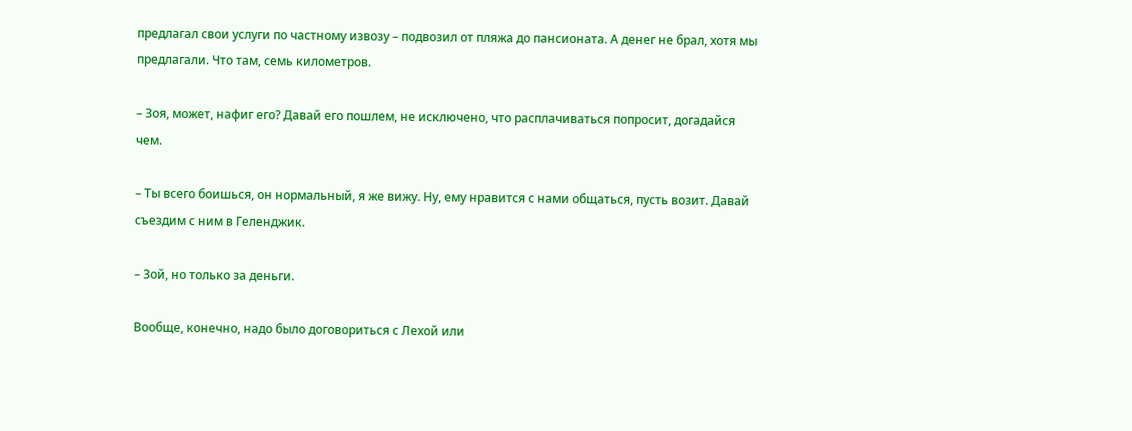предлагал свои услуги по частному извозу – подвозил от пляжа до пансионата. А денег не брал, хотя мы предлагали. Что там, семь километров.

– Зоя, может, нафиг его? Давай его пошлем, не исключено, что расплачиваться попросит, догадайся чем.

– Ты всего боишься, он нормальный, я же вижу. Ну, ему нравится с нами общаться, пусть возит. Давай съездим с ним в Геленджик.

– Зой, но только за деньги.

Вообще, конечно, надо было договориться с Лехой или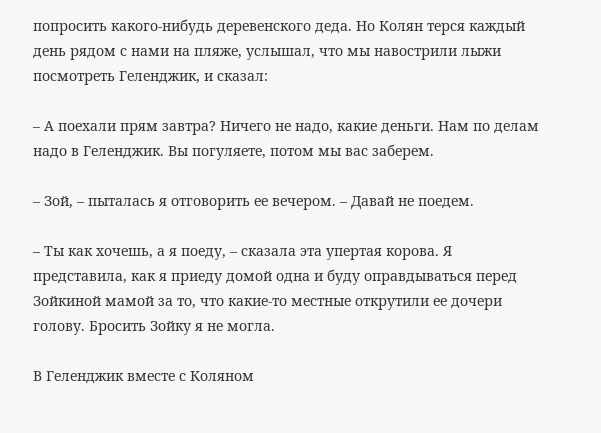попросить какого-нибудь деревенского деда. Но Колян терся каждый день рядом с нами на пляже, услышал, что мы навострили лыжи посмотреть Геленджик, и сказал:

– А поехали прям завтра? Ничего не надо, какие деньги. Нам по делам надо в Геленджик. Вы погуляете, потом мы вас заберем.

– Зой, – пыталась я отговорить ее вечером. – Давай не поедем.

– Ты как хочешь, а я поеду, – сказала эта упертая корова. Я представила, как я приеду домой одна и буду оправдываться перед Зойкиной мамой за то, что какие-то местные открутили ее дочери голову. Бросить Зойку я не могла.

В Геленджик вместе с Коляном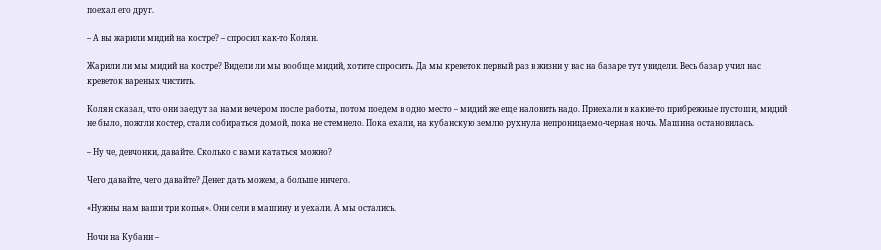поехал его друг.

– А вы жарили мидий на костре? – спросил как-то Колян.

Жарили ли мы мидий на костре? Видели ли мы вообще мидий, хотите спросить. Да мы креветок первый раз в жизни у вас на базаре тут увидели. Весь базар учил нас креветок вареных чистить.

Колян сказал, что они заедут за нами вечером после работы, потом поедем в одно место – мидий же еще наловить надо. Приехали в какие-то прибрежные пустоши, мидий не было, пожгли костер, стали собираться домой, пока не стемнело. Пока ехали, на кубанскую землю рухнула непроницаемо-черная ночь. Машина остановилась.

– Ну че, девчонки, давайте. Сколько с вами кататься можно?

Чего давайте, чего давайте? Денег дать можем, а больше ничего.

«Нужны нам ваши три копья». Они сели в машину и уехали. А мы остались.

Ночи на Кубани –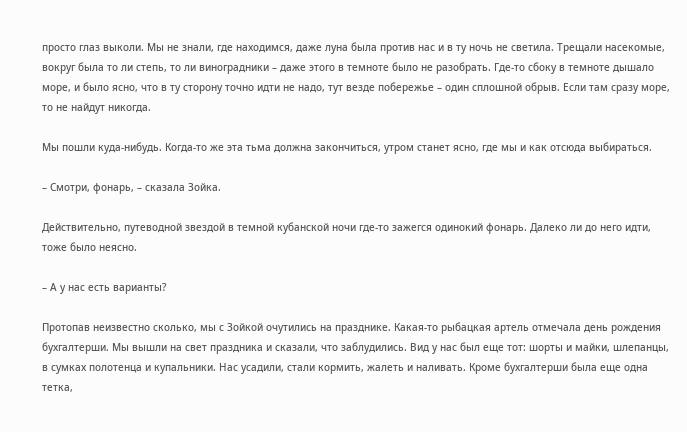просто глаз выколи. Мы не знали, где находимся, даже луна была против нас и в ту ночь не светила. Трещали насекомые, вокруг была то ли степь, то ли виноградники – даже этого в темноте было не разобрать. Где-то сбоку в темноте дышало море, и было ясно, что в ту сторону точно идти не надо, тут везде побережье – один сплошной обрыв. Если там сразу море, то не найдут никогда.

Мы пошли куда-нибудь. Когда-то же эта тьма должна закончиться, утром станет ясно, где мы и как отсюда выбираться.

– Смотри, фонарь, – сказала Зойка.

Действительно, путеводной звездой в темной кубанской ночи где-то зажегся одинокий фонарь. Далеко ли до него идти, тоже было неясно.

– А у нас есть варианты?

Протопав неизвестно сколько, мы с Зойкой очутились на празднике. Какая-то рыбацкая артель отмечала день рождения бухгалтерши. Мы вышли на свет праздника и сказали, что заблудились. Вид у нас был еще тот: шорты и майки, шлепанцы, в сумках полотенца и купальники. Нас усадили, стали кормить, жалеть и наливать. Кроме бухгалтерши была еще одна тетка,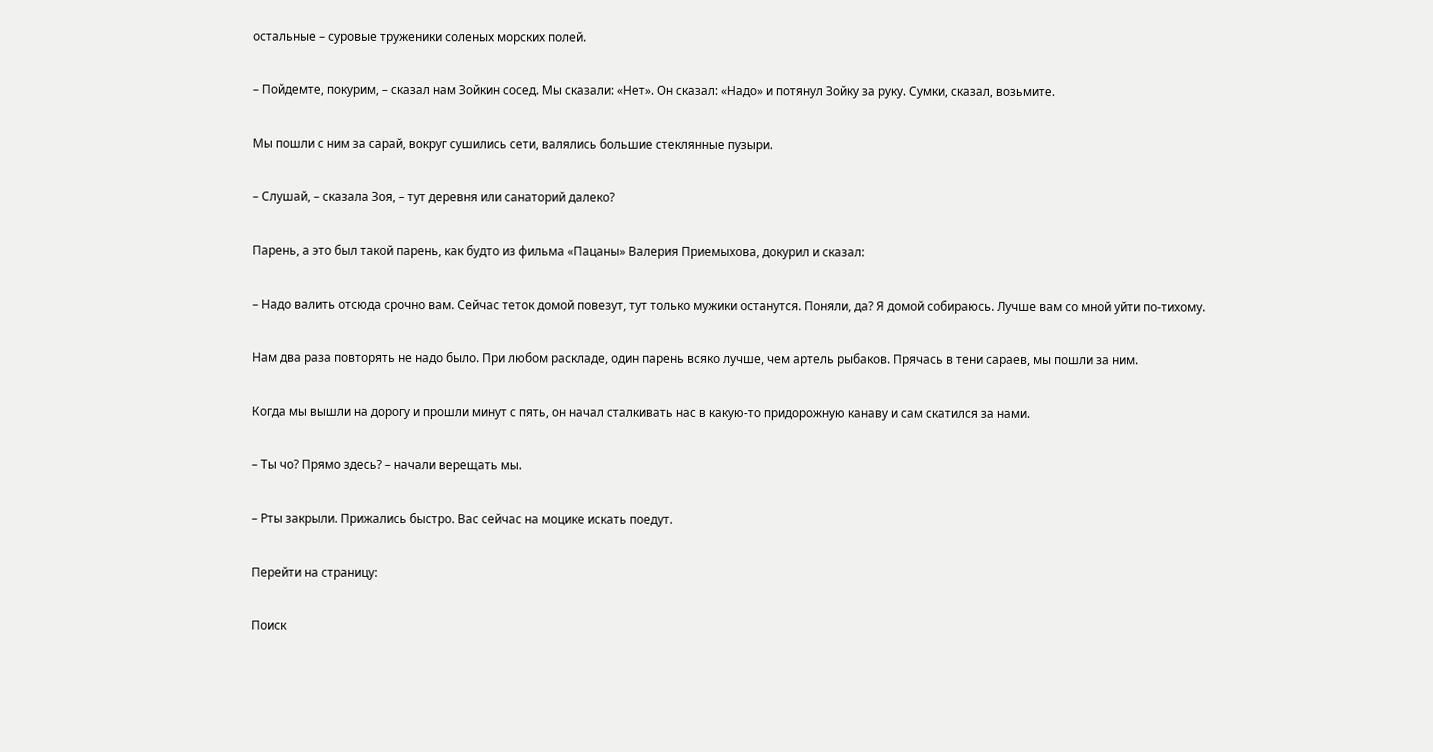остальные – суровые труженики соленых морских полей.

– Пойдемте, покурим, – сказал нам Зойкин сосед. Мы сказали: «Нет». Он сказал: «Надо» и потянул Зойку за руку. Сумки, сказал, возьмите.

Мы пошли с ним за сарай, вокруг сушились сети, валялись большие стеклянные пузыри.

– Слушай, – сказала Зоя, – тут деревня или санаторий далеко?

Парень, а это был такой парень, как будто из фильма «Пацаны» Валерия Приемыхова, докурил и сказал:

– Надо валить отсюда срочно вам. Сейчас теток домой повезут, тут только мужики останутся. Поняли, да? Я домой собираюсь. Лучше вам со мной уйти по-тихому.

Нам два раза повторять не надо было. При любом раскладе, один парень всяко лучше, чем артель рыбаков. Прячась в тени сараев, мы пошли за ним.

Когда мы вышли на дорогу и прошли минут с пять, он начал сталкивать нас в какую-то придорожную канаву и сам скатился за нами.

– Ты чо? Прямо здесь? – начали верещать мы.

– Рты закрыли. Прижались быстро. Вас сейчас на моцике искать поедут.

Перейти на страницу:

Поиск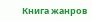Книга жанров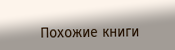Похожие книги